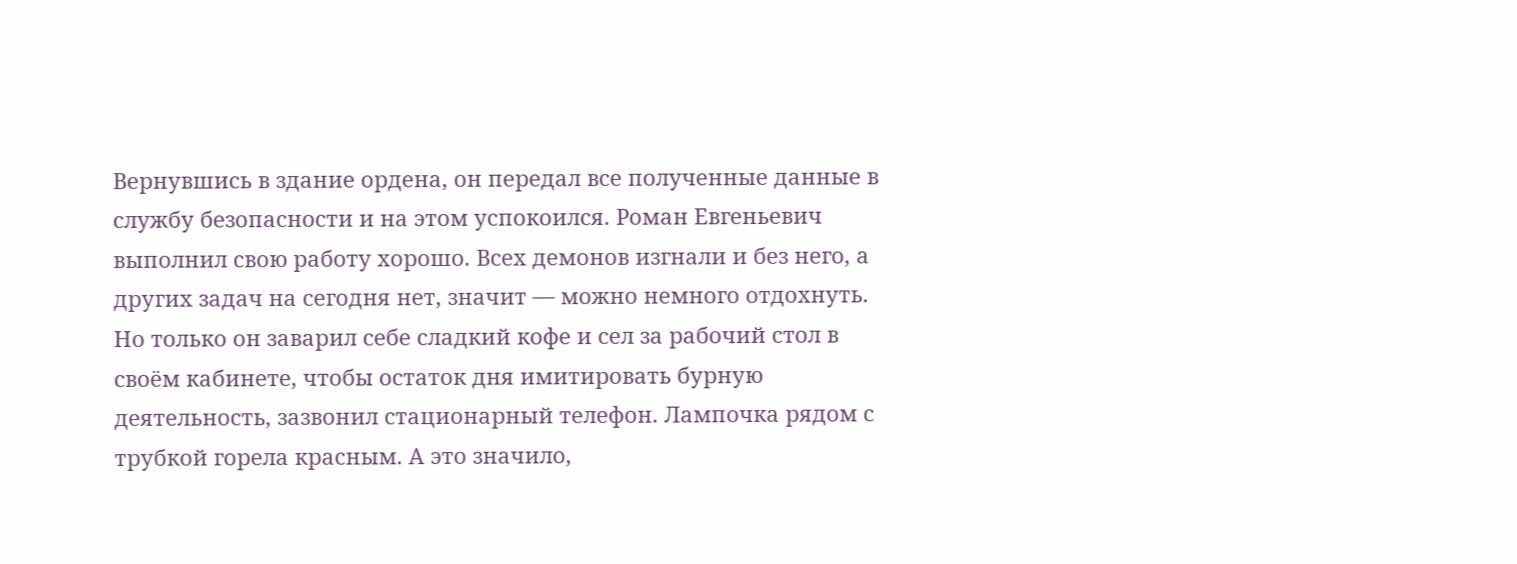Вернувшись в здание ордена, он передал все полученные данные в службу безопасности и на этом успокоился. Роман Евгеньевич выполнил свою работу хорошо. Всех демонов изгнали и без него, а других задач на сегодня нет, значит — можно немного отдохнуть.
Но только он заварил себе сладкий кофе и сел за рабочий стол в своём кабинете, чтобы остаток дня имитировать бурную деятельность, зазвонил стационарный телефон. Лампочка рядом с трубкой горела красным. А это значило,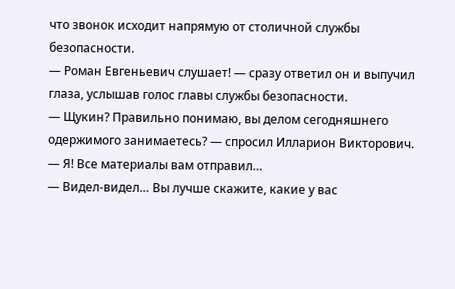что звонок исходит напрямую от столичной службы безопасности.
— Роман Евгеньевич слушает! — сразу ответил он и выпучил глаза, услышав голос главы службы безопасности.
— Щукин? Правильно понимаю, вы делом сегодняшнего одержимого занимаетесь? — спросил Илларион Викторович.
— Я! Все материалы вам отправил…
— Видел-видел… Вы лучше скажите, какие у вас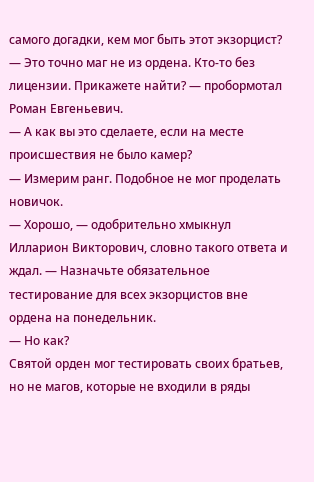самого догадки, кем мог быть этот экзорцист?
— Это точно маг не из ордена. Кто-то без лицензии. Прикажете найти? — пробормотал Роман Евгеньевич.
— А как вы это сделаете, если на месте происшествия не было камер?
— Измерим ранг. Подобное не мог проделать новичок.
— Хорошо, — одобрительно хмыкнул Илларион Викторович, словно такого ответа и ждал. — Назначьте обязательное тестирование для всех экзорцистов вне ордена на понедельник.
— Но как?
Святой орден мог тестировать своих братьев, но не магов, которые не входили в ряды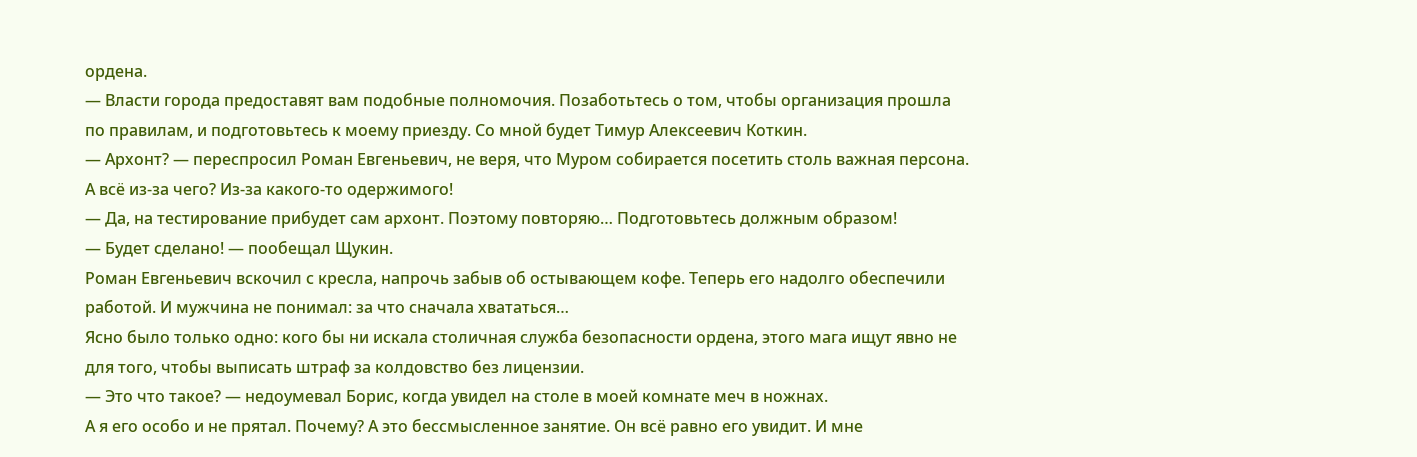ордена.
— Власти города предоставят вам подобные полномочия. Позаботьтесь о том, чтобы организация прошла по правилам, и подготовьтесь к моему приезду. Со мной будет Тимур Алексеевич Коткин.
— Архонт? — переспросил Роман Евгеньевич, не веря, что Муром собирается посетить столь важная персона.
А всё из-за чего? Из-за какого-то одержимого!
— Да, на тестирование прибудет сам архонт. Поэтому повторяю… Подготовьтесь должным образом!
— Будет сделано! — пообещал Щукин.
Роман Евгеньевич вскочил с кресла, напрочь забыв об остывающем кофе. Теперь его надолго обеспечили работой. И мужчина не понимал: за что сначала хвататься…
Ясно было только одно: кого бы ни искала столичная служба безопасности ордена, этого мага ищут явно не для того, чтобы выписать штраф за колдовство без лицензии.
— Это что такое? — недоумевал Борис, когда увидел на столе в моей комнате меч в ножнах.
А я его особо и не прятал. Почему? А это бессмысленное занятие. Он всё равно его увидит. И мне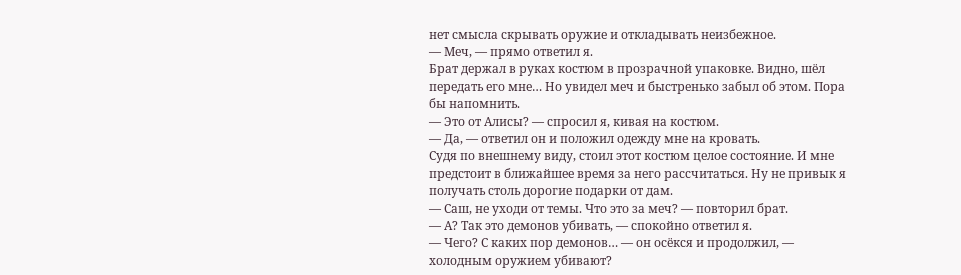нет смысла скрывать оружие и откладывать неизбежное.
— Меч, — прямо ответил я.
Брат держал в руках костюм в прозрачной упаковке. Видно, шёл передать его мне… Но увидел меч и быстренько забыл об этом. Пора бы напомнить.
— Это от Алисы? — спросил я, кивая на костюм.
— Да, — ответил он и положил одежду мне на кровать.
Судя по внешнему виду, стоил этот костюм целое состояние. И мне предстоит в ближайшее время за него рассчитаться. Ну не привык я получать столь дорогие подарки от дам.
— Саш, не уходи от темы. Что это за меч? — повторил брат.
— А? Так это демонов убивать, — спокойно ответил я.
— Чего? С каких пор демонов… — он осёкся и продолжил, — холодным оружием убивают?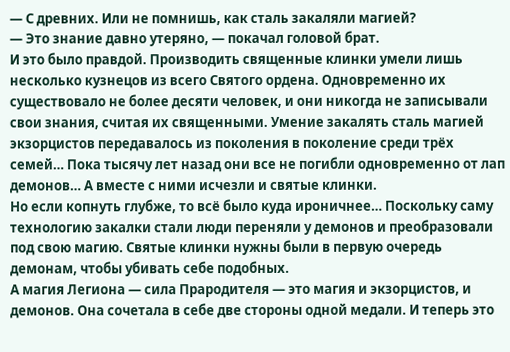— С древних. Или не помнишь, как сталь закаляли магией?
— Это знание давно утеряно, — покачал головой брат.
И это было правдой. Производить священные клинки умели лишь несколько кузнецов из всего Святого ордена. Одновременно их существовало не более десяти человек, и они никогда не записывали свои знания, считая их священными. Умение закалять сталь магией экзорцистов передавалось из поколения в поколение среди трёх семей… Пока тысячу лет назад они все не погибли одновременно от лап демонов… А вместе с ними исчезли и святые клинки.
Но если копнуть глубже, то всё было куда ироничнее… Поскольку саму технологию закалки стали люди переняли у демонов и преобразовали под свою магию. Святые клинки нужны были в первую очередь демонам, чтобы убивать себе подобных.
А магия Легиона — сила Прародителя — это магия и экзорцистов, и демонов. Она сочетала в себе две стороны одной медали. И теперь это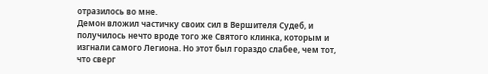отразилось во мне.
Демон вложил частичку своих сил в Вершителя Судеб, и получилось нечто вроде того же Святого клинка, которым и изгнали самого Легиона. Но этот был гораздо слабее, чем тот, что сверг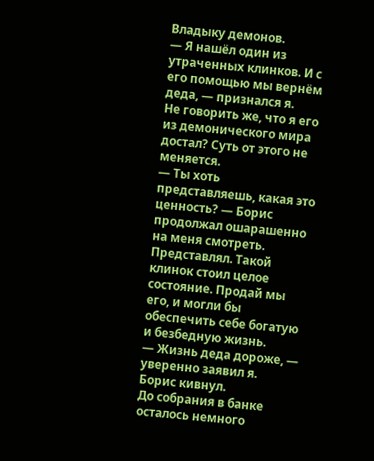Владыку демонов.
— Я нашёл один из утраченных клинков. И с его помощью мы вернём деда, — признался я.
Не говорить же, что я его из демонического мира достал? Суть от этого не меняется.
— Ты хоть представляешь, какая это ценность? — Борис продолжал ошарашенно на меня смотреть.
Представлял. Такой клинок стоил целое состояние. Продай мы его, и могли бы обеспечить себе богатую и безбедную жизнь.
— Жизнь деда дороже, — уверенно заявил я.
Борис кивнул.
До собрания в банке осталось немного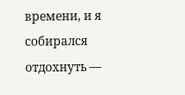времени, и я собирался отдохнуть —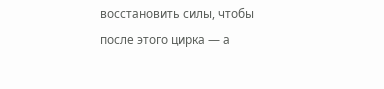восстановить силы, чтобы после этого цирка — а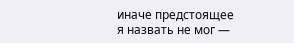иначе предстоящее я назвать не мог —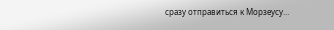сразу отправиться к Морзеусу…